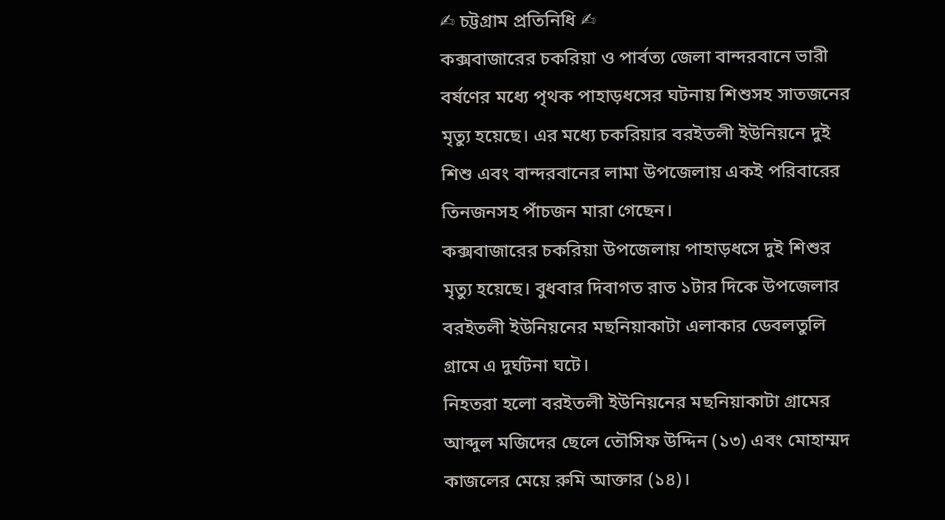✍ চট্টগ্রাম প্রতিনিধি ✍
কক্সবাজারের চকরিয়া ও পার্বত্য জেলা বান্দরবানে ভারী বর্ষণের মধ্যে পৃথক পাহাড়ধসের ঘটনায় শিশুসহ সাতজনের মৃত্যু হয়েছে। এর মধ্যে চকরিয়ার বরইতলী ইউনিয়নে দুই শিশু এবং বান্দরবানের লামা উপজেলায় একই পরিবারের তিনজনসহ পাঁচজন মারা গেছেন।
কক্সবাজারের চকরিয়া উপজেলায় পাহাড়ধসে দুই শিশুর মৃত্যু হয়েছে। বুধবার দিবাগত রাত ১টার দিকে উপজেলার বরইতলী ইউনিয়নের মছনিয়াকাটা এলাকার ডেবলতুলি গ্রামে এ দুর্ঘটনা ঘটে।
নিহতরা হলো বরইতলী ইউনিয়নের মছনিয়াকাটা গ্রামের আব্দুল মজিদের ছেলে তৌসিফ উদ্দিন (১৩) এবং মোহাম্মদ কাজলের মেয়ে রুমি আক্তার (১৪)।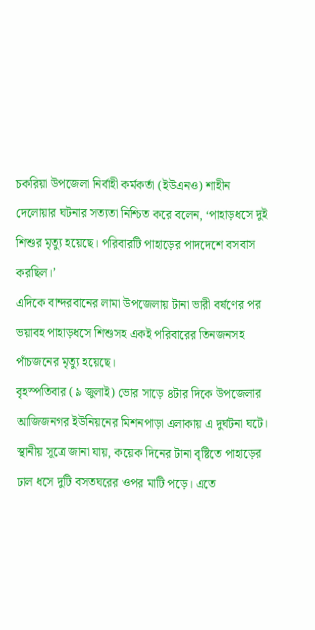চকরিয়া উপজেলা নির্বাহী কর্মকর্তা (ইউএনও) শাহীন দেলোয়ার ঘটনার সত্যতা নিশ্চিত করে বলেন, ‘পাহাড়ধসে দুই শিশুর মৃত্যু হয়েছে। পরিবারটি পাহাড়ের পাদদেশে বসবাস করছিল।’
এদিকে বান্দরবানের লামা উপজেলায় টানা ভারী বর্ষণের পর ভয়াবহ পাহাড়ধসে শিশুসহ একই পরিবারের তিনজনসহ পাঁচজনের মৃত্যু হয়েছে।
বৃহস্পতিবার (৯ জুলাই) ভোর সাড়ে ৪টার দিকে উপজেলার আজিজনগর ইউনিয়নের মিশনপাড়া এলাকায় এ দুর্ঘটনা ঘটে।
স্থানীয় সূত্রে জানা যায়, কয়েক দিনের টানা বৃষ্টিতে পাহাড়ের ঢাল ধসে দুটি বসতঘরের ওপর মাটি পড়ে। এতে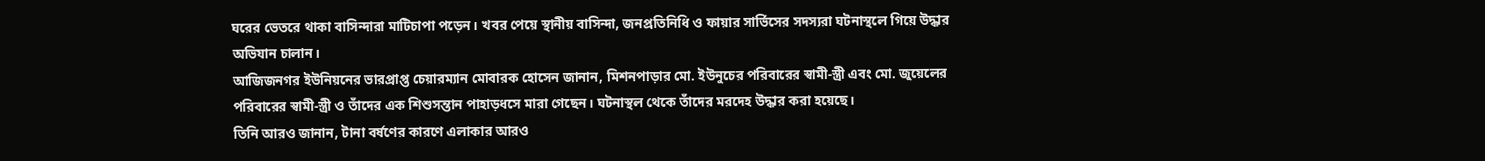ঘরের ভেতরে থাকা বাসিন্দারা মাটিচাপা পড়েন। খবর পেয়ে স্থানীয় বাসিন্দা, জনপ্রতিনিধি ও ফায়ার সার্ভিসের সদস্যরা ঘটনাস্থলে গিয়ে উদ্ধার অভিযান চালান।
আজিজনগর ইউনিয়নের ভারপ্রাপ্ত চেয়ারম্যান মোবারক হোসেন জানান, মিশনপাড়ার মো. ইউনুচের পরিবারের স্বামী-স্ত্রী এবং মো. জুয়েলের পরিবারের স্বামী-স্ত্রী ও তাঁদের এক শিশুসন্তান পাহাড়ধসে মারা গেছেন। ঘটনাস্থল থেকে তাঁদের মরদেহ উদ্ধার করা হয়েছে।
তিনি আরও জানান, টানা বর্ষণের কারণে এলাকার আরও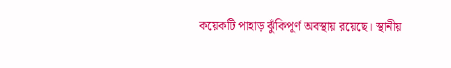কয়েকটি পাহাড় ঝুঁকিপূর্ণ অবস্থায় রয়েছে। স্থানীয়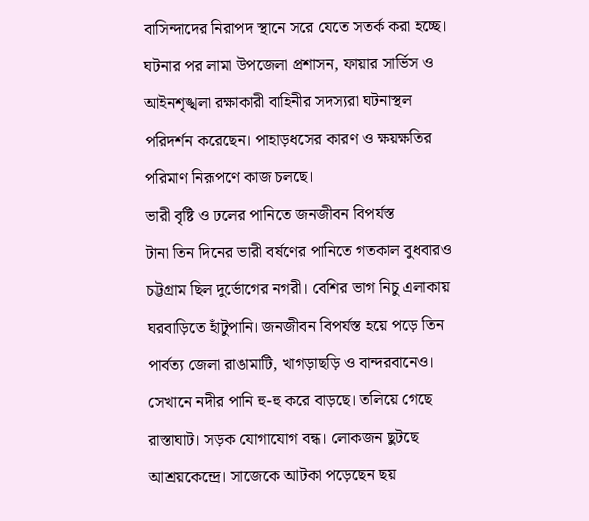বাসিন্দাদের নিরাপদ স্থানে সরে যেতে সতর্ক করা হচ্ছে।
ঘটনার পর লামা উপজেলা প্রশাসন, ফায়ার সার্ভিস ও আইনশৃঙ্খলা রক্ষাকারী বাহিনীর সদস্যরা ঘটনাস্থল পরিদর্শন করেছেন। পাহাড়ধসের কারণ ও ক্ষয়ক্ষতির পরিমাণ নিরূপণে কাজ চলছে।
ভারী বৃষ্টি ও ঢলের পানিতে জনজীবন বিপর্যস্ত
টানা তিন দিনের ভারী বর্ষণের পানিতে গতকাল বুধবারও চট্টগ্রাম ছিল দুর্ভোগের নগরী। বেশির ভাগ নিচু এলাকায় ঘরবাড়িতে হাঁটুপানি। জনজীবন বিপর্যস্ত হয়ে পড়ে তিন পার্বত্য জেলা রাঙামাটি, খাগড়াছড়ি ও বান্দরবানেও। সেখানে নদীর পানি হু-হু করে বাড়ছে। তলিয়ে গেছে রাস্তাঘাট। সড়ক যোগাযোগ বন্ধ। লোকজন ছুটছে আশ্রয়কেন্দ্রে। সাজেকে আটকা পড়েছেন ছয়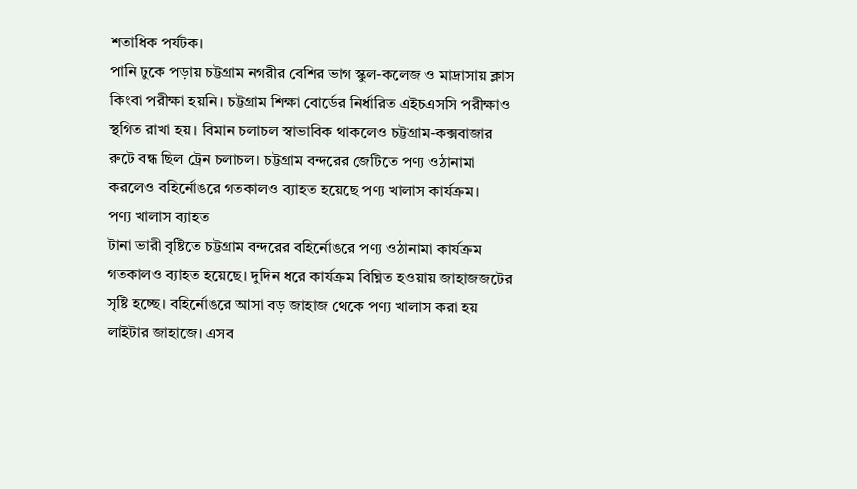শতাধিক পর্যটক।
পানি ঢুকে পড়ায় চট্টগ্রাম নগরীর বেশির ভাগ স্কুল-কলেজ ও মাদ্রাসায় ক্লাস কিংবা পরীক্ষা হয়নি। চট্টগ্রাম শিক্ষা বোর্ডের নির্ধারিত এইচএসসি পরীক্ষাও স্থগিত রাখা হয়। বিমান চলাচল স্বাভাবিক থাকলেও চট্টগ্রাম-কক্সবাজার রুটে বন্ধ ছিল ট্রেন চলাচল। চট্টগ্রাম বন্দরের জেটিতে পণ্য ওঠানামা করলেও বহির্নোঙরে গতকালও ব্যাহত হয়েছে পণ্য খালাস কার্যক্রম।
পণ্য খালাস ব্যাহত
টানা ভারী বৃষ্টিতে চট্টগ্রাম বন্দরের বহির্নোঙরে পণ্য ওঠানামা কার্যক্রম গতকালও ব্যাহত হয়েছে। দুদিন ধরে কার্যক্রম বিঘ্নিত হওয়ায় জাহাজজটের সৃষ্টি হচ্ছে। বহির্নোঙরে আসা বড় জাহাজ থেকে পণ্য খালাস করা হয় লাইটার জাহাজে। এসব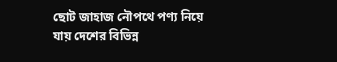ছোট জাহাজ নৌপথে পণ্য নিয়ে যায় দেশের বিভিন্ন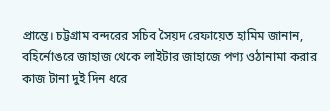প্রান্তে। চট্টগ্রাম বন্দরের সচিব সৈয়দ রেফায়েত হামিম জানান, বহির্নোঙরে জাহাজ থেকে লাইটার জাহাজে পণ্য ওঠানামা করার কাজ টানা দুই দিন ধরে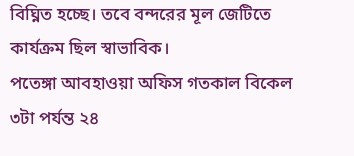বিঘ্নিত হচ্ছে। তবে বন্দরের মূল জেটিতে কার্যক্রম ছিল স্বাভাবিক।
পতেঙ্গা আবহাওয়া অফিস গতকাল বিকেল ৩টা পর্যন্ত ২৪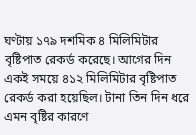ঘণ্টায় ১৭৯ দশমিক ৪ মিলিমিটার বৃষ্টিপাত রেকর্ড করেছে। আগের দিন একই সময়ে ৪১২ মিলিমিটার বৃষ্টিপাত রেকর্ড করা হয়েছিল। টানা তিন দিন ধরে এমন বৃষ্টির কারণে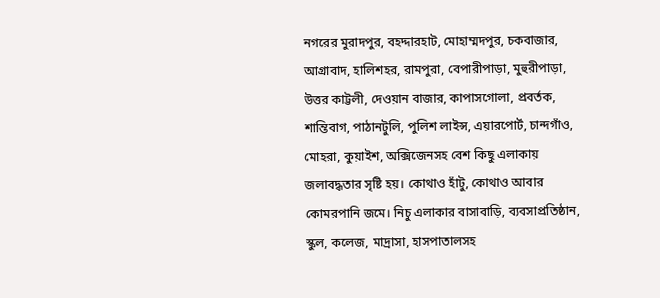নগরের মুরাদপুর, বহদ্দারহাট, মোহাম্মদপুর, চকবাজার, আগ্রাবাদ, হালিশহর, রামপুরা, বেপারীপাড়া, মুহুরীপাড়া, উত্তর কাট্টলী, দেওয়ান বাজার, কাপাসগোলা, প্রবর্তক, শান্তিবাগ, পাঠানটুলি, পুলিশ লাইন্স, এয়ারপোর্ট, চান্দগাঁও, মোহরা, কুয়াইশ, অক্সিজেনসহ বেশ কিছু এলাকায় জলাবদ্ধতার সৃষ্টি হয়। কোথাও হাঁটু, কোথাও আবার কোমরপানি জমে। নিচু এলাকার বাসাবাড়ি, ব্যবসাপ্রতিষ্ঠান, স্কুল, কলেজ, মাদ্রাসা, হাসপাতালসহ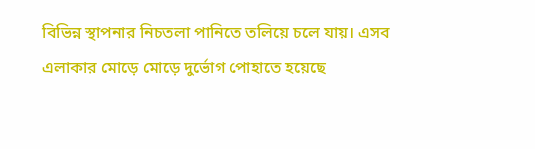বিভিন্ন স্থাপনার নিচতলা পানিতে তলিয়ে চলে যায়। এসব এলাকার মোড়ে মোড়ে দুর্ভোগ পোহাতে হয়েছে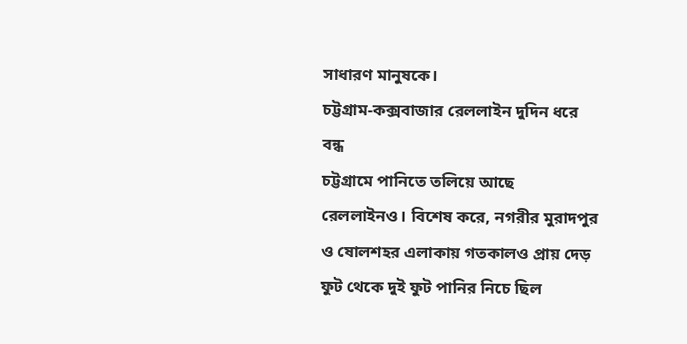সাধারণ মানুষকে।
চট্টগ্রাম-কক্সবাজার রেললাইন দুদিন ধরে বন্ধ
চট্টগ্রামে পানিতে তলিয়ে আছে রেললাইনও। বিশেষ করে, নগরীর মুরাদপুর ও ষোলশহর এলাকায় গতকালও প্রায় দেড় ফুট থেকে দুই ফুট পানির নিচে ছিল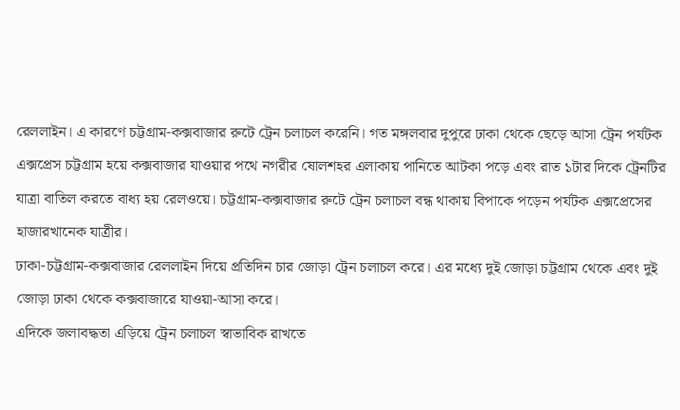রেললাইন। এ কারণে চট্টগ্রাম-কক্সবাজার রুটে ট্রেন চলাচল করেনি। গত মঙ্গলবার দুপুরে ঢাকা থেকে ছেড়ে আসা ট্রেন পর্যটক এক্সপ্রেস চট্টগ্রাম হয়ে কক্সবাজার যাওয়ার পথে নগরীর ষোলশহর এলাকায় পানিতে আটকা পড়ে এবং রাত ১টার দিকে ট্রেনটির যাত্রা বাতিল করতে বাধ্য হয় রেলওয়ে। চট্টগ্রাম-কক্সবাজার রুটে ট্রেন চলাচল বন্ধ থাকায় বিপাকে পড়েন পর্যটক এক্সপ্রেসের হাজারখানেক যাত্রীর।
ঢাকা-চট্টগ্রাম-কক্সবাজার রেললাইন দিয়ে প্রতিদিন চার জোড়া ট্রেন চলাচল করে। এর মধ্যে দুই জোড়া চট্টগ্রাম থেকে এবং দুই জোড়া ঢাকা থেকে কক্সবাজারে যাওয়া-আসা করে।
এদিকে জলাবদ্ধতা এড়িয়ে ট্রেন চলাচল স্বাভাবিক রাখতে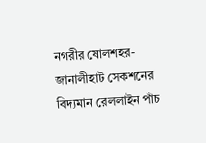নগরীর ষোলশহর-জানালীহাট সেকশনের বিদ্যমান রেললাইন পাঁচ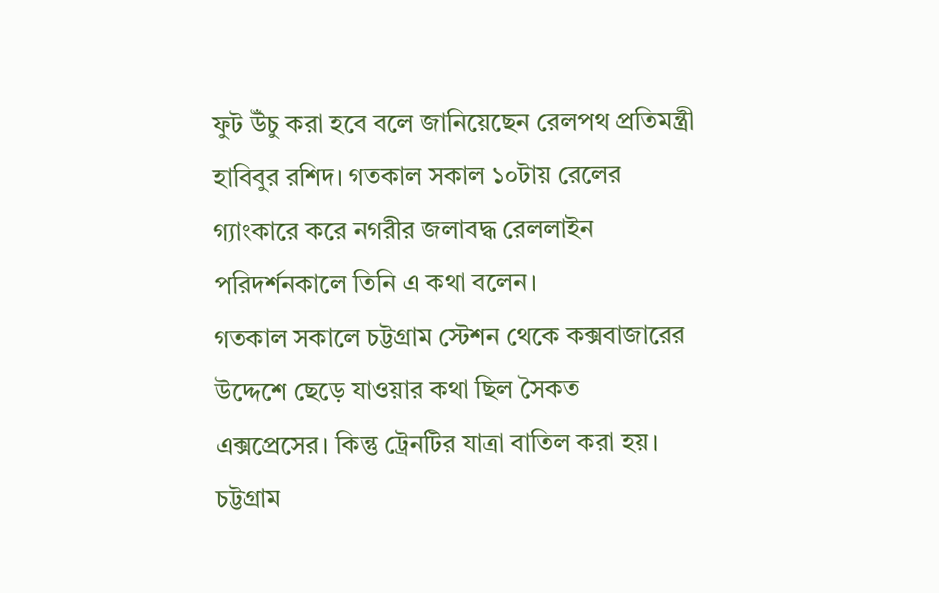ফুট উঁচু করা হবে বলে জানিয়েছেন রেলপথ প্রতিমন্ত্রী হাবিবুর রশিদ। গতকাল সকাল ১০টায় রেলের গ্যাংকারে করে নগরীর জলাবদ্ধ রেললাইন পরিদর্শনকালে তিনি এ কথা বলেন।
গতকাল সকালে চট্টগ্রাম স্টেশন থেকে কক্সবাজারের উদ্দেশে ছেড়ে যাওয়ার কথা ছিল সৈকত এক্সপ্রেসের। কিন্তু ট্রেনটির যাত্রা বাতিল করা হয়। চট্টগ্রাম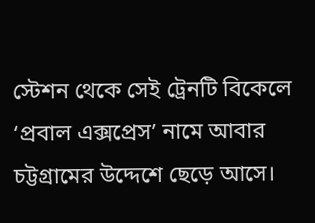স্টেশন থেকে সেই ট্রেনটি বিকেলে ‘প্রবাল এক্সপ্রেস’ নামে আবার চট্টগ্রামের উদ্দেশে ছেড়ে আসে।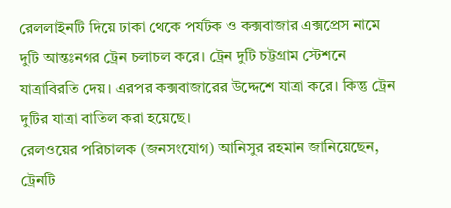রেললাইনটি দিয়ে ঢাকা থেকে পর্যটক ও কক্সবাজার এক্সপ্রেস নামে দুটি আন্তঃনগর ট্রেন চলাচল করে। ট্রেন দুটি চট্টগ্রাম স্টেশনে যাত্রাবিরতি দেয়। এরপর কক্সবাজারের উদ্দেশে যাত্রা করে। কিন্তু ট্রেন দুটির যাত্রা বাতিল করা হয়েছে।
রেলওয়ের পরিচালক (জনসংযোগ) আনিসুর রহমান জানিয়েছেন, ট্রেনটি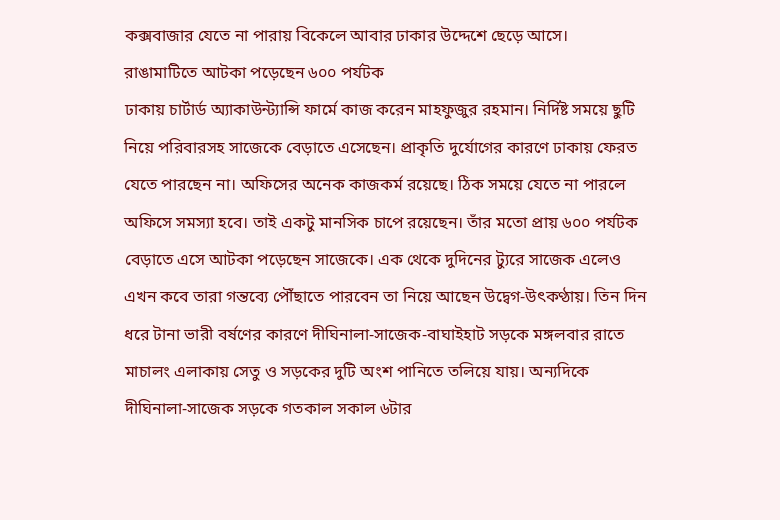কক্সবাজার যেতে না পারায় বিকেলে আবার ঢাকার উদ্দেশে ছেড়ে আসে।
রাঙামাটিতে আটকা পড়েছেন ৬০০ পর্যটক
ঢাকায় চার্টার্ড অ্যাকাউন্ট্যান্সি ফার্মে কাজ করেন মাহফুজুর রহমান। নির্দিষ্ট সময়ে ছুটি নিয়ে পরিবারসহ সাজেকে বেড়াতে এসেছেন। প্রাকৃতি দুর্যোগের কারণে ঢাকায় ফেরত যেতে পারছেন না। অফিসের অনেক কাজকর্ম রয়েছে। ঠিক সময়ে যেতে না পারলে অফিসে সমস্যা হবে। তাই একটু মানসিক চাপে রয়েছেন। তাঁর মতো প্রায় ৬০০ পর্যটক বেড়াতে এসে আটকা পড়েছেন সাজেকে। এক থেকে দুদিনের ট্যুরে সাজেক এলেও এখন কবে তারা গন্তব্যে পৌঁছাতে পারবেন তা নিয়ে আছেন উদ্বেগ-উৎকণ্ঠায়। তিন দিন ধরে টানা ভারী বর্ষণের কারণে দীঘিনালা-সাজেক-বাঘাইহাট সড়কে মঙ্গলবার রাতে মাচালং এলাকায় সেতু ও সড়কের দুটি অংশ পানিতে তলিয়ে যায়। অন্যদিকে দীঘিনালা-সাজেক সড়কে গতকাল সকাল ৬টার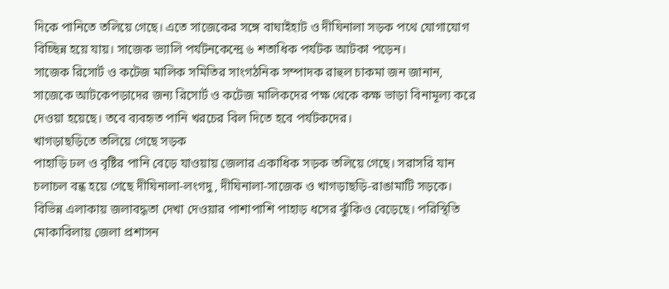দিকে পানিতে তলিয়ে গেছে। এতে সাজেকের সঙ্গে বাঘাইহাট ও দীঘিনালা সড়ক পথে যোগাযোগ বিচ্ছিন্ন হয়ে যায়। সাজেক ভ্যালি পর্যটনকেন্দ্রে ৬ শতাধিক পর্যটক আটকা পড়েন।
সাজেক রিসোর্ট ও কটেজ মালিক সমিতির সাংগঠনিক সম্পাদক রাহুল চাকমা জন জানান, সাজেকে আটকেপড়াদের জন্য রিসোর্ট ও কটেজ মালিকদের পক্ষ থেকে কক্ষ ভাড়া বিনামূল্য করে দেওয়া হয়েছে। তবে ব্যবহৃত পানি খরচের বিল দিতে হবে পর্যটকদের।
খাগড়াছড়িতে তলিয়ে গেছে সড়ক
পাহাড়ি ঢল ও বৃষ্টির পানি বেড়ে যাওয়ায় জেলার একাধিক সড়ক তলিয়ে গেছে। সরাসরি যান চলাচল বন্ধ হয়ে গেছে দীঘিনালা-লংগদু, দীঘিনালা-সাজেক ও খাগড়াছড়ি-রাঙামাটি সড়কে। বিভিন্ন এলাকায় জলাবদ্ধতা দেখা দেওয়ার পাশাপাশি পাহাড় ধসের ঝুঁকিও বেড়েছে। পরিস্থিতি মোকাবিলায় জেলা প্রশাসন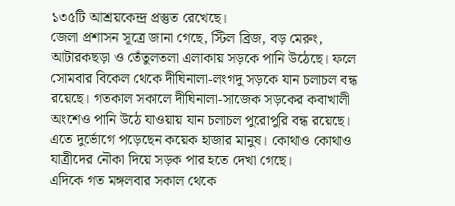১৩৫টি আশ্রয়কেন্দ্র প্রস্তুত রেখেছে।
জেলা প্রশাসন সূত্রে জানা গেছে, স্টিল ব্রিজ, বড় মেরুং, আটারকছড়া ও তেঁতুলতলা এলাকায় সড়কে পানি উঠেছে। ফলে সোমবার বিকেল থেকে দীঘিনালা-লংগদু সড়কে যান চলাচল বন্ধ রয়েছে। গতকাল সকালে দীঘিনালা-সাজেক সড়কের কবাখালী অংশেও পানি উঠে যাওয়ায় যান চলাচল পুরোপুরি বন্ধ রয়েছে। এতে দুর্ভোগে পড়েছেন কয়েক হাজার মানুষ। কোথাও কোথাও যাত্রীদের নৌকা দিয়ে সড়ক পার হতে দেখা গেছে।
এদিকে গত মঙ্গলবার সকাল থেকে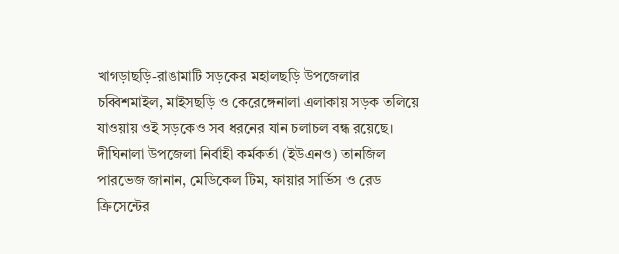খাগড়াছড়ি-রাঙামাটি সড়কের মহালছড়ি উপজেলার চব্বিশমাইল, মাইসছড়ি ও কেরেঙ্গেনালা এলাকায় সড়ক তলিয়ে যাওয়ায় ওই সড়কেও সব ধরনের যান চলাচল বন্ধ রয়েছে।
দীঘিনালা উপজেলা নির্বাহী কর্মকর্তা (ইউএনও) তানজিল পারভেজ জানান, মেডিকেল টিম, ফায়ার সার্ভিস ও রেড ক্রিসেন্টের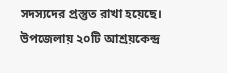সদস্যদের প্রস্তুত রাখা হয়েছে। উপজেলায় ২০টি আশ্রয়কেন্দ্র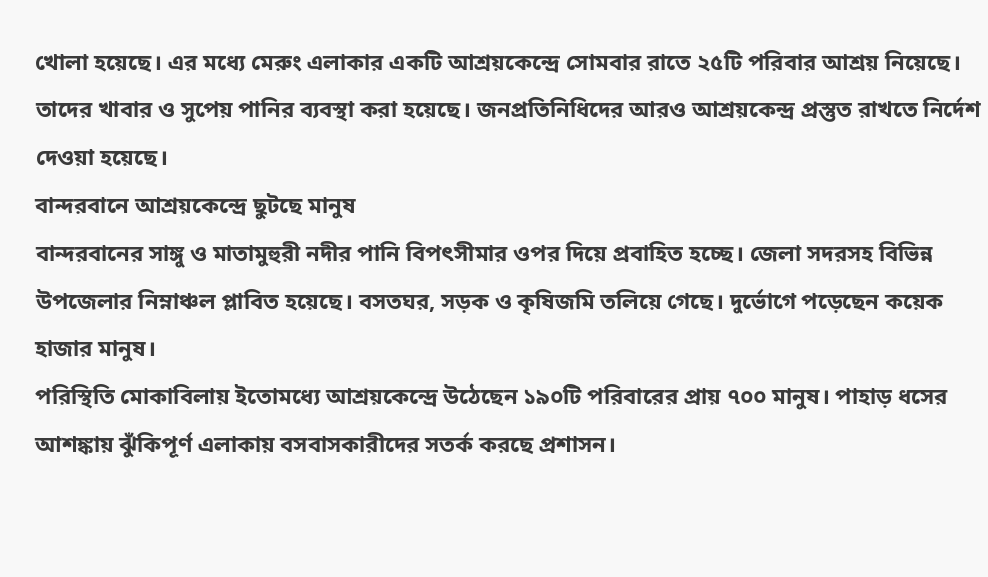খোলা হয়েছে। এর মধ্যে মেরুং এলাকার একটি আশ্রয়কেন্দ্রে সোমবার রাতে ২৫টি পরিবার আশ্রয় নিয়েছে। তাদের খাবার ও সুপেয় পানির ব্যবস্থা করা হয়েছে। জনপ্রতিনিধিদের আরও আশ্রয়কেন্দ্র প্রস্তুত রাখতে নির্দেশ দেওয়া হয়েছে।
বান্দরবানে আশ্রয়কেন্দ্রে ছুটছে মানুষ
বান্দরবানের সাঙ্গু ও মাতামুহুরী নদীর পানি বিপৎসীমার ওপর দিয়ে প্রবাহিত হচ্ছে। জেলা সদরসহ বিভিন্ন উপজেলার নিম্নাঞ্চল প্লাবিত হয়েছে। বসতঘর, সড়ক ও কৃষিজমি তলিয়ে গেছে। দুর্ভোগে পড়েছেন কয়েক হাজার মানুষ।
পরিস্থিতি মোকাবিলায় ইতোমধ্যে আশ্রয়কেন্দ্রে উঠেছেন ১৯০টি পরিবারের প্রায় ৭০০ মানুষ। পাহাড় ধসের আশঙ্কায় ঝুঁকিপূর্ণ এলাকায় বসবাসকারীদের সতর্ক করছে প্রশাসন।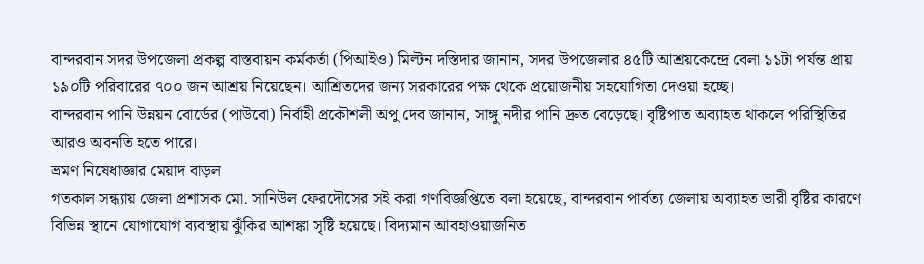বান্দরবান সদর উপজেলা প্রকল্প বাস্তবায়ন কর্মকর্তা (পিআইও) মিল্টন দস্তিদার জানান, সদর উপজেলার ৪৫টি আশ্রয়কেন্দ্রে বেলা ১১টা পর্যন্ত প্রায় ১৯০টি পরিবারের ৭০০ জন আশ্রয় নিয়েছেন। আশ্রিতদের জন্য সরকারের পক্ষ থেকে প্রয়োজনীয় সহযোগিতা দেওয়া হচ্ছে।
বান্দরবান পানি উন্নয়ন বোর্ডের (পাউবো) নির্বাহী প্রকৌশলী অপু দেব জানান, সাঙ্গু নদীর পানি দ্রুত বেড়েছে। বৃষ্টিপাত অব্যাহত থাকলে পরিস্থিতির আরও অবনতি হতে পারে।
ভ্রমণ নিষেধাজ্ঞার মেয়াদ বাড়ল
গতকাল সন্ধ্যায় জেলা প্রশাসক মো. সানিউল ফেরদৌসের সই করা গণবিজ্ঞপ্তিতে বলা হয়েছে, বান্দরবান পার্বত্য জেলায় অব্যাহত ভারী বৃষ্টির কারণে বিভিন্ন স্থানে যোগাযোগ ব্যবস্থায় ঝুঁকির আশঙ্কা সৃষ্টি হয়েছে। বিদ্যমান আবহাওয়াজনিত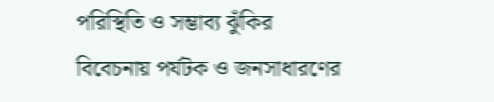পরিস্থিতি ও সম্ভাব্য ঝুঁকির বিবেচনায় পর্যটক ও জনসাধারণের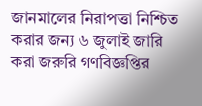জানমালের নিরাপত্তা নিশ্চিত করার জন্য ৬ জুলাই জারি করা জরুরি গণবিজ্ঞপ্তির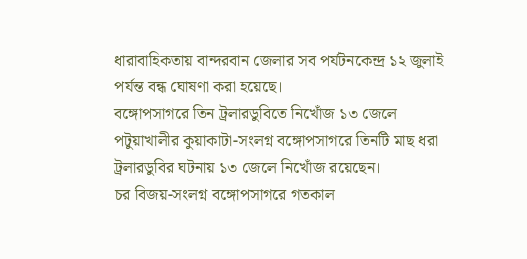ধারাবাহিকতায় বান্দরবান জেলার সব পর্যটনকেন্দ্র ১২ জুলাই পর্যন্ত বন্ধ ঘোষণা করা হয়েছে।
বঙ্গোপসাগরে তিন ট্রলারডুবিতে নিখোঁজ ১৩ জেলে
পটুয়াখালীর কুয়াকাটা-সংলগ্ন বঙ্গোপসাগরে তিনটি মাছ ধরা ট্রলারডুবির ঘটনায় ১৩ জেলে নিখোঁজ রয়েছেন।
চর বিজয়-সংলগ্ন বঙ্গোপসাগরে গতকাল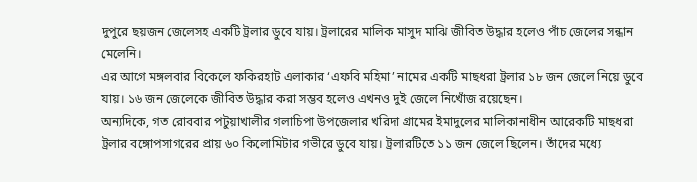দুপুরে ছয়জন জেলেসহ একটি ট্রলার ডুবে যায়। ট্রলারের মালিক মাসুদ মাঝি জীবিত উদ্ধার হলেও পাঁচ জেলের সন্ধান মেলেনি।
এর আগে মঙ্গলবার বিকেলে ফকিরহাট এলাকার ‘এফবি মহিমা’ নামের একটি মাছধরা ট্রলার ১৮ জন জেলে নিয়ে ডুবে যায়। ১৬ জন জেলেকে জীবিত উদ্ধার করা সম্ভব হলেও এখনও দুই জেলে নিখোঁজ রয়েছেন।
অন্যদিকে, গত রোববার পটুয়াখালীর গলাচিপা উপজেলার খরিদা গ্রামের ইমাদুলের মালিকানাধীন আরেকটি মাছধরা ট্রলার বঙ্গোপসাগরের প্রায় ৬০ কিলোমিটার গভীরে ডুবে যায়। ট্রলারটিতে ১১ জন জেলে ছিলেন। তাঁদের মধ্যে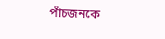পাঁচজনকে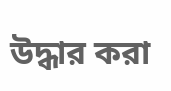উদ্ধার করা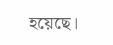হয়েছে।